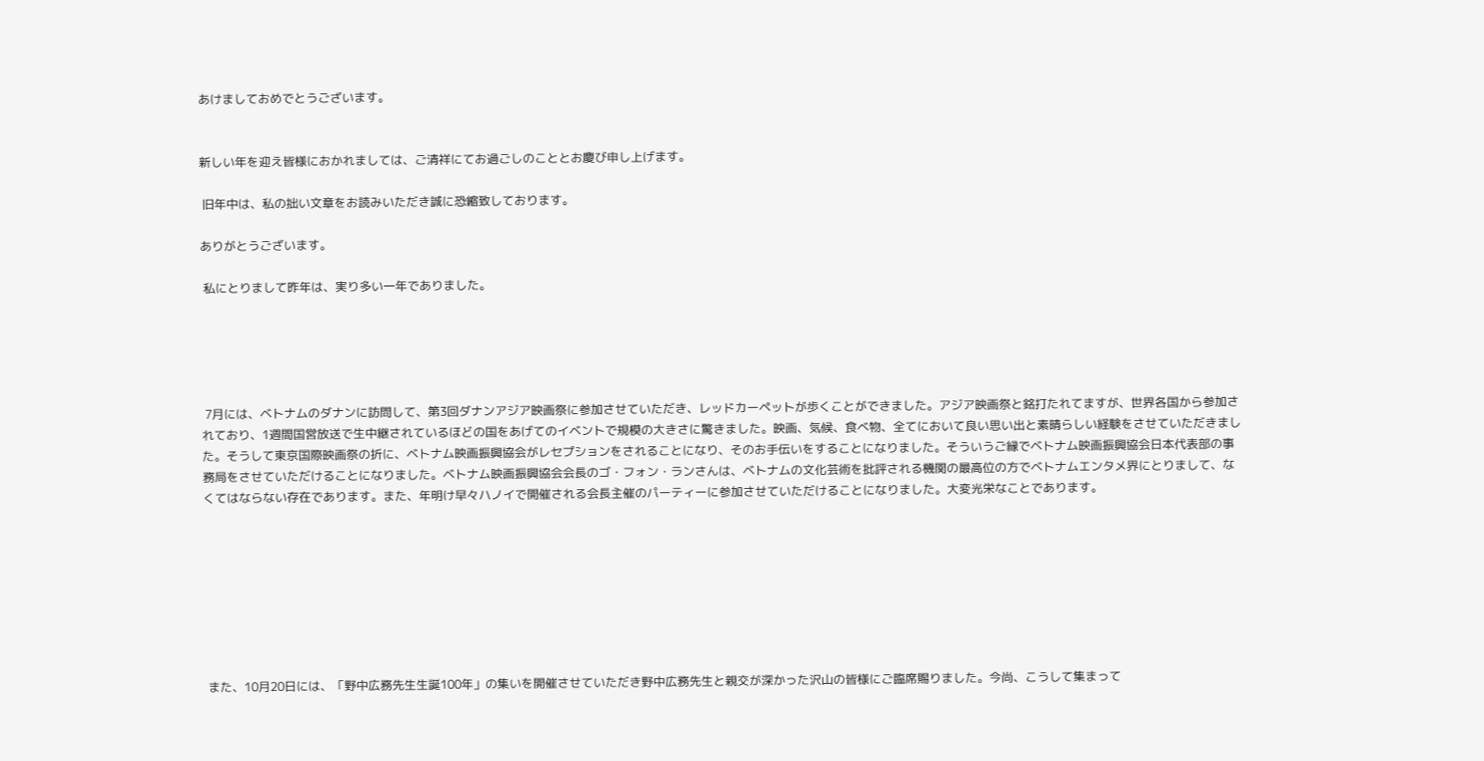あけましておめでとうございます。


新しい年を迎え皆様におかれましては、ご清祥にてお過ごしのこととお慶び申し上げます。

 旧年中は、私の拙い文章をお読みいただき誠に恐縮致しております。

ありがとうございます。

 私にとりまして昨年は、実り多い一年でありました。





 7月には、ベトナムのダナンに訪問して、第3回ダナンアジア映画祭に参加させていただき、レッドカーペットが歩くことができました。アジア映画祭と銘打たれてますが、世界各国から参加されており、1週間国営放送で生中継されているほどの国をあげてのイベントで規模の大きさに驚きました。映画、気候、食べ物、全てにおいて良い思い出と素晴らしい経験をさせていただきました。そうして東京国際映画祭の折に、ベトナム映画振興協会がレセプションをされることになり、そのお手伝いをすることになりました。そういうご縁でベトナム映画振興協会日本代表部の事務局をさせていただけることになりました。ベトナム映画振興協会会長のゴ・フォン・ランさんは、ベトナムの文化芸術を批評される機関の最高位の方でベトナムエンタメ界にとりまして、なくてはならない存在であります。また、年明け早々ハノイで開催される会長主催のパーティーに参加させていただけることになりました。大変光栄なことであります。








 また、10月20日には、「野中広務先生生誕100年」の集いを開催させていただき野中広務先生と親交が深かった沢山の皆様にご臨席賜りました。今尚、こうして集まって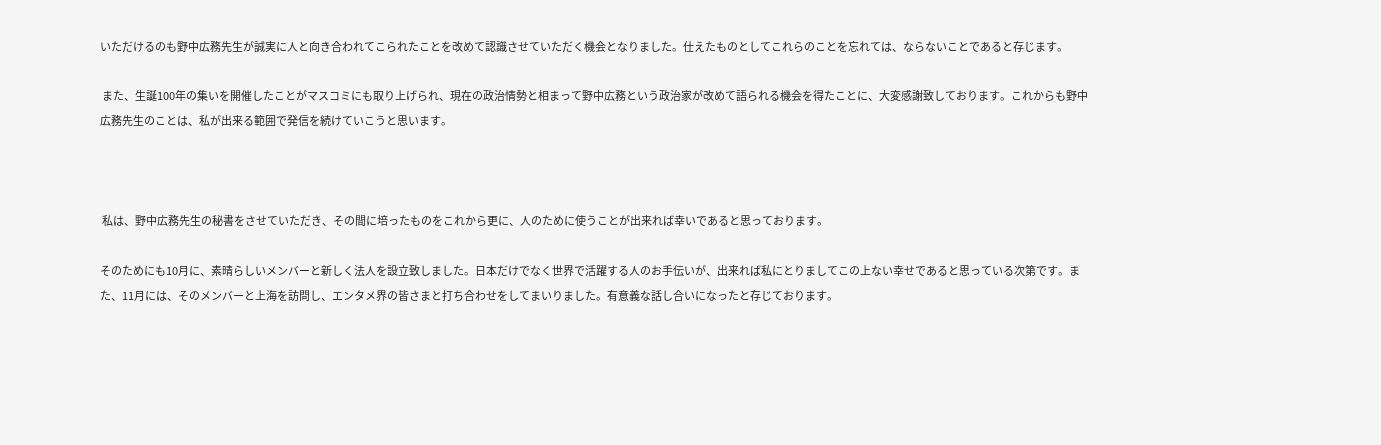いただけるのも野中広務先生が誠実に人と向き合われてこられたことを改めて認識させていただく機会となりました。仕えたものとしてこれらのことを忘れては、ならないことであると存じます。

 また、生誕100年の集いを開催したことがマスコミにも取り上げられ、現在の政治情勢と相まって野中広務という政治家が改めて語られる機会を得たことに、大変感謝致しております。これからも野中広務先生のことは、私が出来る範囲で発信を続けていこうと思います。



 私は、野中広務先生の秘書をさせていただき、その間に培ったものをこれから更に、人のために使うことが出来れば幸いであると思っております。

そのためにも10月に、素晴らしいメンバーと新しく法人を設立致しました。日本だけでなく世界で活躍する人のお手伝いが、出来れば私にとりましてこの上ない幸せであると思っている次第です。また、11月には、そのメンバーと上海を訪問し、エンタメ界の皆さまと打ち合わせをしてまいりました。有意義な話し合いになったと存じております。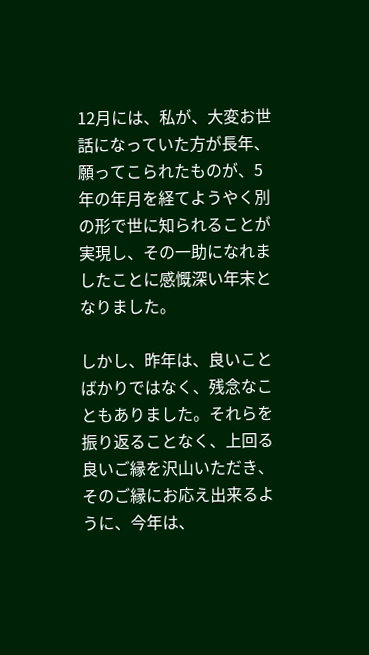12月には、私が、大変お世話になっていた方が長年、願ってこられたものが、5年の年月を経てようやく別の形で世に知られることが実現し、その一助になれましたことに感慨深い年末となりました。

しかし、昨年は、良いことばかりではなく、残念なこともありました。それらを振り返ることなく、上回る良いご縁を沢山いただき、そのご縁にお応え出来るように、今年は、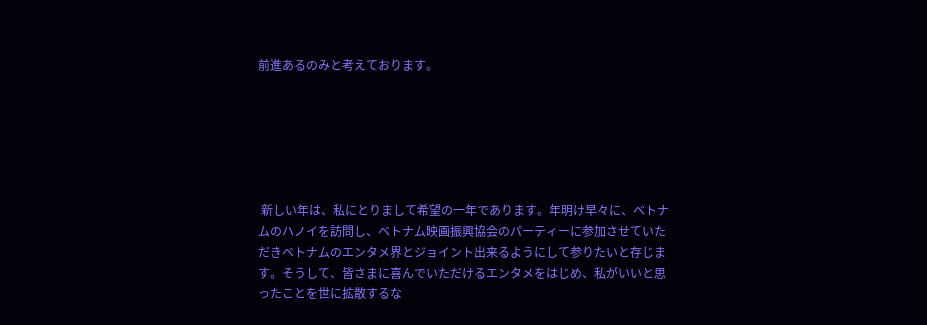前進あるのみと考えております。






 新しい年は、私にとりまして希望の一年であります。年明け早々に、ベトナムのハノイを訪問し、ベトナム映画振興協会のパーティーに参加させていただきベトナムのエンタメ界とジョイント出来るようにして参りたいと存じます。そうして、皆さまに喜んでいただけるエンタメをはじめ、私がいいと思ったことを世に拡散するな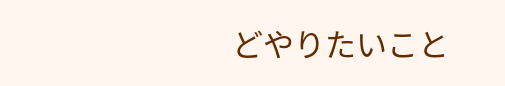どやりたいこと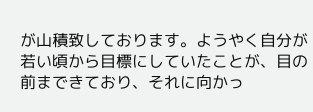が山積致しております。ようやく自分が若い頃から目標にしていたことが、目の前まできており、それに向かっ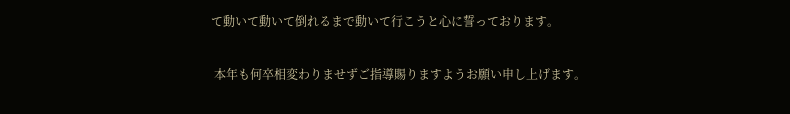て動いて動いて倒れるまで動いて行こうと心に誓っております。

 本年も何卒相変わりませずご指導賜りますようお願い申し上げます。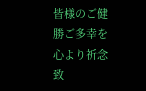皆様のご健勝ご多幸を心より祈念致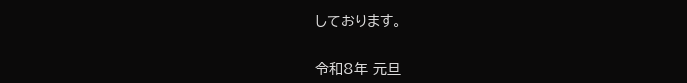しております。


令和8年 元旦